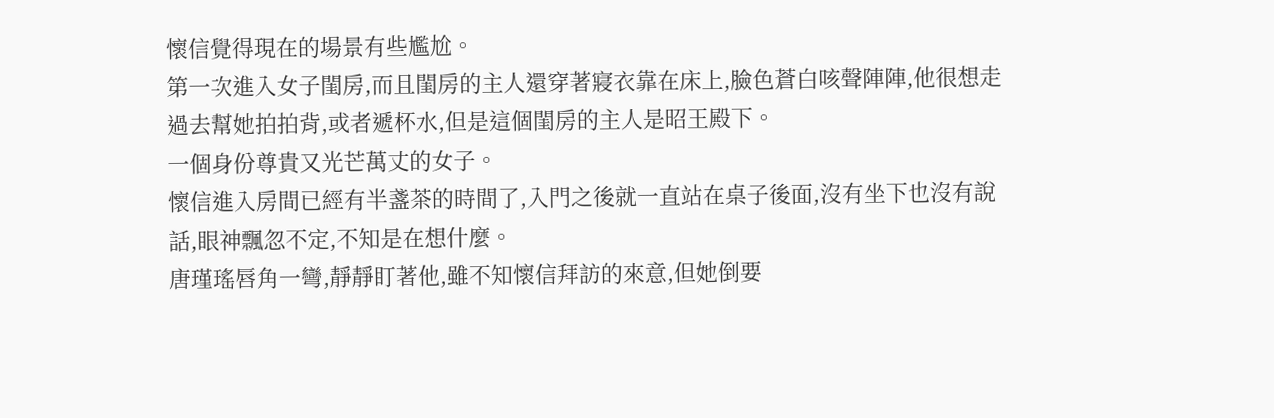懷信覺得現在的場景有些尷尬。
第一次進入女子閨房,而且閨房的主人還穿著寢衣靠在床上,臉色蒼白咳聲陣陣,他很想走過去幫她拍拍背,或者遞杯水,但是這個閨房的主人是昭王殿下。
一個身份尊貴又光芒萬丈的女子。
懷信進入房間已經有半盞茶的時間了,入門之後就一直站在桌子後面,沒有坐下也沒有說話,眼神飄忽不定,不知是在想什麼。
唐瑾瑤唇角一彎,靜靜盯著他,雖不知懷信拜訪的來意,但她倒要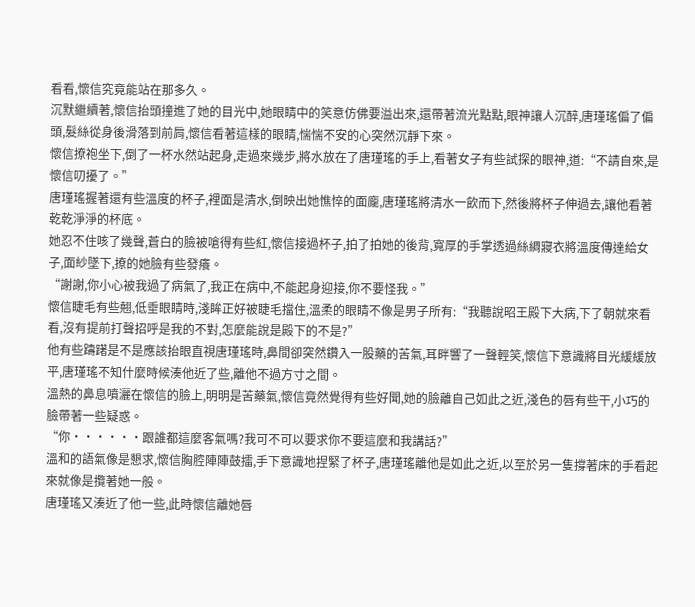看看,懷信究竟能站在那多久。
沉默繼續著,懷信抬頭撞進了她的目光中,她眼睛中的笑意仿佛要溢出來,還帶著流光點點,眼神讓人沉醉,唐瑾瑤偏了偏頭,髮絲從身後滑落到前肩,懷信看著這樣的眼睛,惴惴不安的心突然沉靜下來。
懷信撩袍坐下,倒了一杯水然站起身,走過來幾步,將水放在了唐瑾瑤的手上,看著女子有些試探的眼神,道:“不請自來,是懷信叨擾了。”
唐瑾瑤握著還有些溫度的杯子,裡面是清水,倒映出她憔悴的面龐,唐瑾瑤將清水一飲而下,然後將杯子伸過去,讓他看著乾乾淨淨的杯底。
她忍不住咳了幾聲,蒼白的臉被嗆得有些紅,懷信接過杯子,拍了拍她的後背,寬厚的手掌透過絲綢寢衣將溫度傳達給女子,面紗墜下,撩的她臉有些發癢。
“謝謝,你小心被我過了病氣了,我正在病中,不能起身迎接,你不要怪我。”
懷信睫毛有些翹,低垂眼睛時,淺眸正好被睫毛擋住,溫柔的眼睛不像是男子所有:“我聽說昭王殿下大病,下了朝就來看看,沒有提前打聲招呼是我的不對,怎麼能說是殿下的不是?”
他有些躊躇是不是應該抬眼直視唐瑾瑤時,鼻間卻突然鑽入一股藥的苦氣,耳畔響了一聲輕笑,懷信下意識將目光緩緩放平,唐瑾瑤不知什麼時候湊他近了些,離他不過方寸之間。
溫熱的鼻息噴灑在懷信的臉上,明明是苦藥氣,懷信竟然覺得有些好聞,她的臉離自己如此之近,淺色的唇有些干,小巧的臉帶著一些疑惑。
“你······跟誰都這麼客氣嗎?我可不可以要求你不要這麼和我講話?”
溫和的語氣像是懇求,懷信胸腔陣陣鼓擂,手下意識地捏緊了杯子,唐瑾瑤離他是如此之近,以至於另一隻撐著床的手看起來就像是攬著她一般。
唐瑾瑤又湊近了他一些,此時懷信離她唇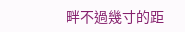畔不過幾寸的距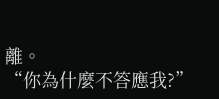離。
“你為什麼不答應我?”